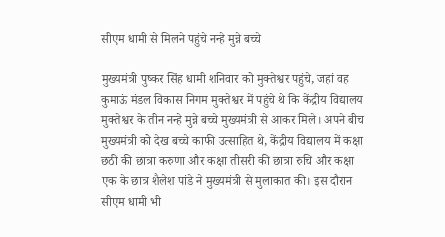सीएम धामी से मिलने पहुंचे नन्हे मुन्ने बच्चे

मुख्यमंत्री पुष्कर सिंह धामी शनिवार को मुक्तेश्वर पहुंचे, जहां वह कुमाऊं मंडल विकास निगम मुक्तेश्वर में पहुंचे थे कि केंद्रीय विद्यालय मुक्तेश्वर के तीन नन्हे मुन्ने बच्चे मुख्यमंत्री से आकर मिले। अपने बीच मुख्यमंत्री को देख बच्चे काफी उत्साहित थे, केंद्रीय विद्यालय में कक्षा छठी की छात्रा करुणा और कक्षा तीसरी की छात्रा रुचि और कक्षा एक के छात्र शैलेश पांडे ने मुख्यमंत्री से मुलाकात की। इस दौरान सीएम धामी भी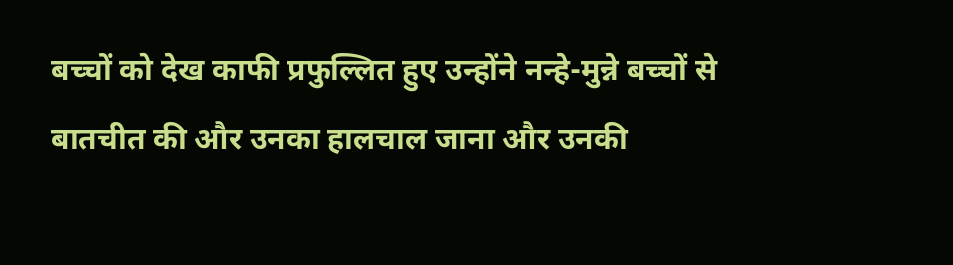बच्चों को देख काफी प्रफुल्लित हुए उन्होंने नन्हे-मुन्ने बच्चों से बातचीत की और उनका हालचाल जाना और उनकी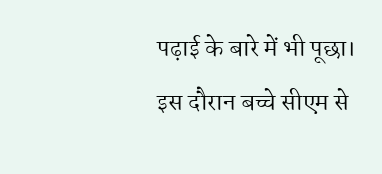पढ़ाई के बारे में भी पूछा। इस दौरान बच्चे सीएम से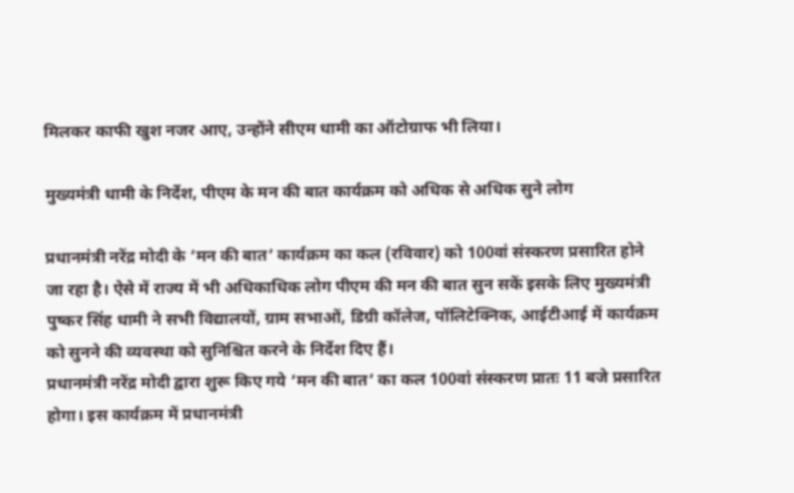मिलकर काफी खुश नजर आए, उन्होंने सीएम धामी का ऑटोग्राफ भी लिया।

मुख्यमंत्री धामी के निर्देश, पीएम के मन की बात कार्यक्रम को अधिक से अधिक सुने लोग

प्रधानमंत्री नरेंद्र मोदी के ’मन की बात’ कार्यक्रम का कल (रविवार) को 100वां संस्करण प्रसारित होने जा रहा है। ऐसे में राज्य में भी अधिकाधिक लोग पीएम की मन की बात सुन सकें इसके लिए मुख्यमंत्री पुष्कर सिंह धामी ने सभी विद्यालयों, ग्राम सभाओं, डिग्री कॉलेज, पॉलिटेक्निक, आईटीआई में कार्यक्रम को सुनने की व्यवस्था को सुनिश्चित करने के निर्देश दिए हैं।
प्रधानमंत्री नरेंद्र मोदी द्वारा शुरू किए गये ’मन की बात’ का कल 100वां संस्करण प्रातः 11 बजे प्रसारित होगा। इस कार्यक्रम में प्रधानमंत्री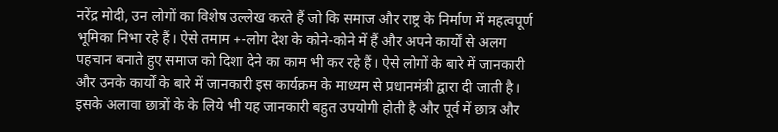नरेंद्र मोदी, उन लोगों का विशेष उल्लेख करते हैं जो कि समाज और राष्ट्र के निर्माण में महत्वपूर्ण भूमिका निभा रहे हैं। ऐसे तमाम +-लोग देश के कोने-कोने में हैं और अपने कार्यों से अलग पहचान बनाते हुए समाज को दिशा देने का काम भी कर रहे हैं। ऐसे लोगों के बारे में जानकारी और उनके कार्यों के बारे में जानकारी इस कार्यक्रम के माध्यम से प्रधानमंत्री द्वारा दी जाती है। इसके अलावा छात्रों के के लिये भी यह जानकारी बहुत उपयोगी होती है और पूर्व में छात्र और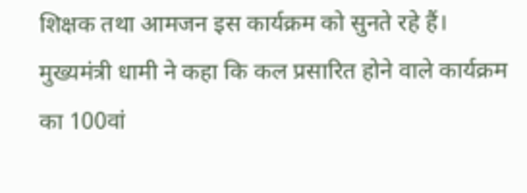शिक्षक तथा आमजन इस कार्यक्रम को सुनते रहे हैं।
मुख्यमंत्री धामी ने कहा कि कल प्रसारित होने वाले कार्यक्रम का 100वां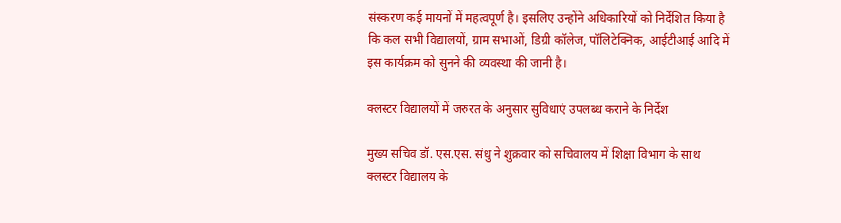संस्करण कई मायनों में महत्वपूर्ण है। इसलिए उन्होंने अधिकारियों को निर्देशित किया है कि कल सभी विद्यालयों, ग्राम सभाओं, डिग्री कॉलेज, पॉलिटेक्निक, आईटीआई आदि में इस कार्यक्रम को सुनने की व्यवस्था की जानी है।

क्लस्टर विद्यालयों में जरुरत के अनुसार सुविधाएं उपलब्ध कराने के निर्देश

मुख्य सचिव डॉ. एस.एस. संधु ने शुक्रवार को सचिवालय में शिक्षा विभाग के साथ क्लस्टर विद्यालय के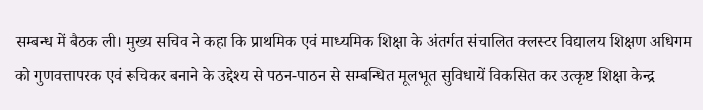सम्बन्ध में बैठक ली। मुख्य सचिव ने कहा कि प्राथमिक एवं माध्यमिक शिक्षा के अंतर्गत संचालित क्लस्टर विद्यालय शिक्षण अधिगम को गुणवत्तापरक एवं रूचिकर बनाने के उद्देश्य से पठन-पाठन से सम्बन्धित मूलभूत सुविधायें विकसित कर उत्कृष्ट शिक्षा केन्द्र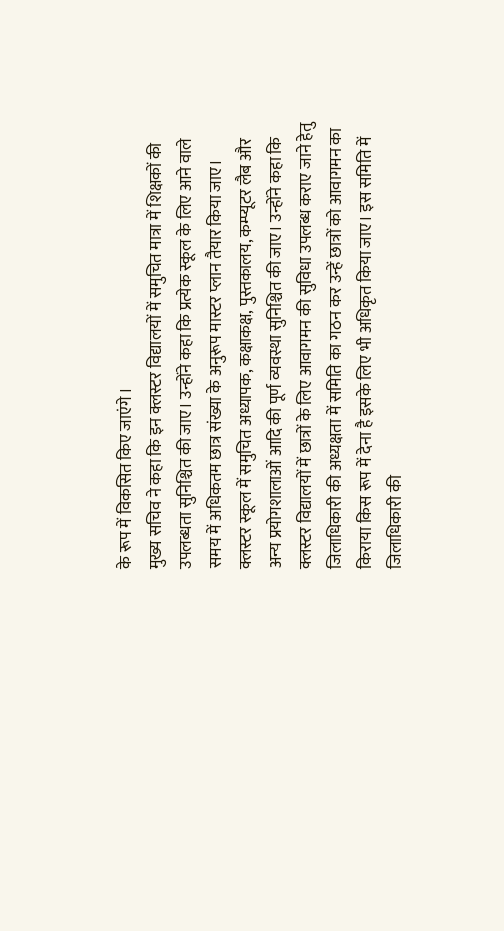के रूप में विकसित किए जाएंगे।
मुख्य सचिव ने कहा कि इन क्लस्टर विद्यालयों में समुचित मात्रा में शिक्षकों की उपलब्धता सुनिश्चित की जाए। उन्होंने कहा कि प्रत्येक स्कूल के लिए आने वाले समय में अधिकतम छात्र संख्या के अनुरूप मास्टर प्लान तैयार किया जाए। क्लस्टर स्कूल में समुचित अध्यापक, कक्षाकक्ष, पुस्तकालय, कम्प्यूटर लैब और अन्य प्रयोगशालाओं आदि की पूर्ण व्यवस्था सुनिश्चित की जाए। उन्होंने कहा कि क्लस्टर विद्यालयों में छात्रों के लिए आवागमन की सुविधा उपलब्ध कराए जाने हेतु जिलाधिकारी की अध्यक्षता में समिति का गठन कर उन्हें छात्रों को आवागमन का किराया किस रूप में देना है इसके लिए भी अधिकृत किया जाए। इस समिति में जिलाधिकारी की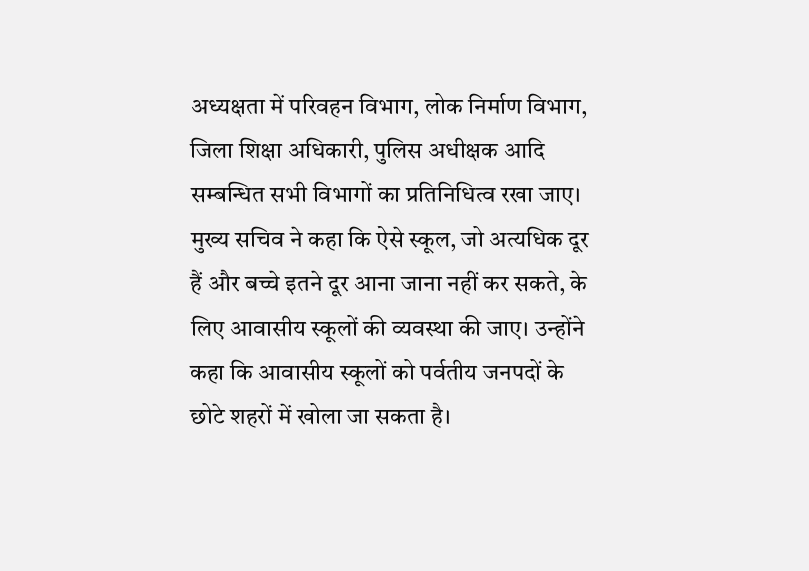अध्यक्षता में परिवहन विभाग, लोक निर्माण विभाग, जिला शिक्षा अधिकारी, पुलिस अधीक्षक आदि सम्बन्धित सभी विभागों का प्रतिनिधित्व रखा जाए।
मुख्य सचिव ने कहा कि ऐसे स्कूल, जो अत्यधिक दूर हैं और बच्चे इतने दूर आना जाना नहीं कर सकते, के लिए आवासीय स्कूलों की व्यवस्था की जाए। उन्होंने कहा कि आवासीय स्कूलों को पर्वतीय जनपदों के छोटे शहरों में खोला जा सकता है।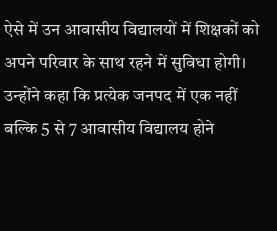ऐसे में उन आवासीय विद्यालयों में शिक्षकों को अपने परिवार के साथ रहने में सुविधा होगी। उन्होंने कहा कि प्रत्येक जनपद में एक नहीं बल्कि 5 से 7 आवासीय विद्यालय होने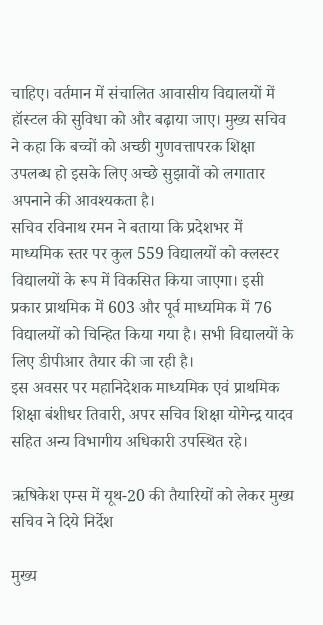चाहिए। वर्तमान में संचालित आवासीय विद्यालयों में हॉस्टल की सुविधा को और बढ़ाया जाए। मुख्य सचिव ने कहा कि बच्चों को अच्छी गुणवत्तापरक शिक्षा उपलब्ध हो इसके लिए अच्छे सुझावों को लगातार अपनाने की आवश्यकता है।
सचिव रविनाथ रमन ने बताया कि प्रदेशभर में माध्यमिक स्तर पर कुल 559 विद्यालयों को क्लस्टर विद्यालयों के रूप में विकसित किया जाएगा। इसी प्रकार प्राथमिक में 603 और पूर्व माध्यमिक में 76 विद्यालयों को चिन्हित किया गया है। सभी विद्यालयों के लिए डीपीआर तैयार की जा रही है।
इस अवसर पर महानिदेशक माध्यमिक एवं प्राथमिक शिक्षा बंशीधर तिवारी, अपर सचिव शिक्षा योगेन्द्र यादव सहित अन्य विभागीय अधिकारी उपस्थित रहे।

ऋषिकेश एम्स में यूथ-20 की तैयारियों को लेकर मुख्य सचिव ने दिये निर्देश

मुख्य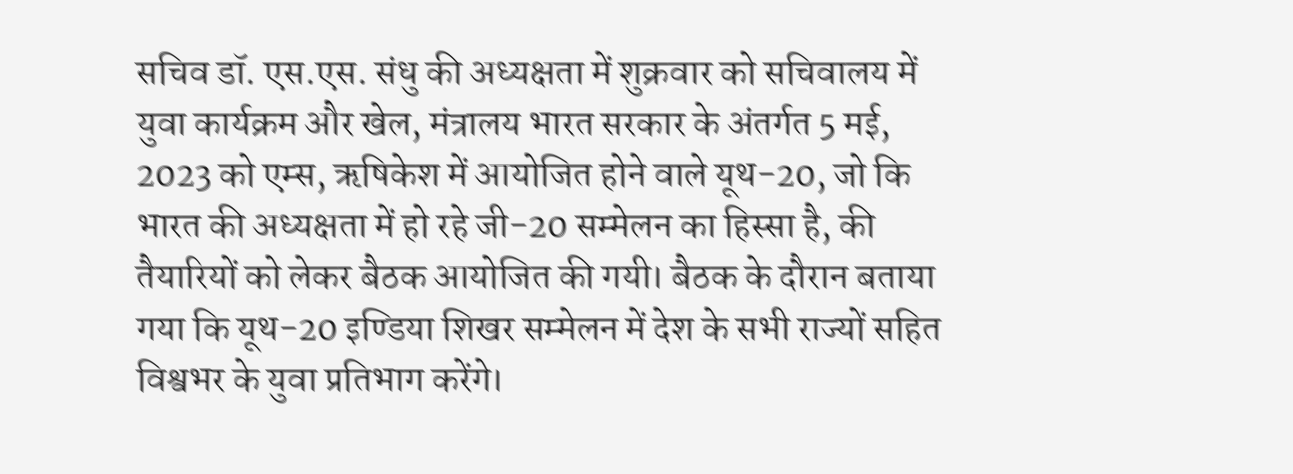सचिव डॉ. एस.एस. संधु की अध्यक्षता में शुक्रवार को सचिवालय में युवा कार्यक्रम और खेल, मंत्रालय भारत सरकार के अंतर्गत 5 मई, 2023 को एम्स, ऋषिकेश में आयोजित होने वाले यूथ-20, जो कि भारत की अध्यक्षता में हो रहे जी-20 सम्मेलन का हिस्सा है, की तैयारियों को लेकर बैठक आयोजित की गयी। बैठक के दौरान बताया गया कि यूथ-20 इण्डिया शिखर सम्मेलन में देश के सभी राज्यों सहित विश्वभर के युवा प्रतिभाग करेंगे।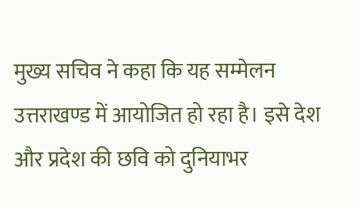मुख्य सचिव ने कहा कि यह सम्मेलन उत्तराखण्ड में आयोजित हो रहा है। इसे देश और प्रदेश की छवि को दुनियाभर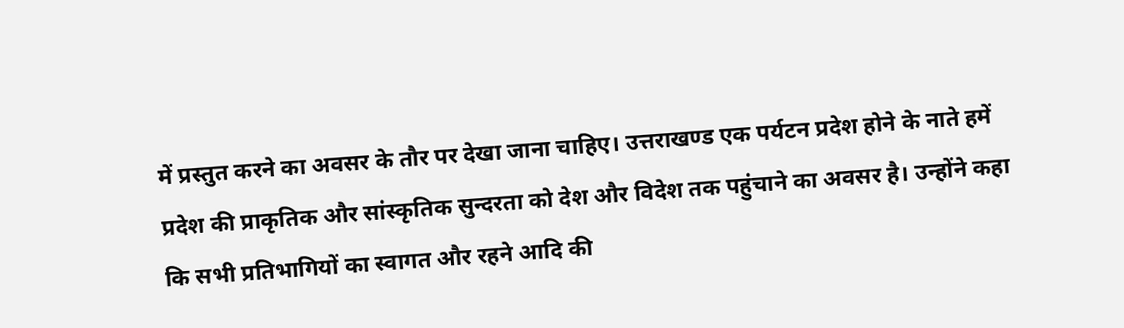में प्रस्तुत करने का अवसर के तौर पर देखा जाना चाहिए। उत्तराखण्ड एक पर्यटन प्रदेश होने के नाते हमें प्रदेश की प्राकृतिक और सांस्कृतिक सुन्दरता को देश और विदेश तक पहुंचाने का अवसर है। उन्होंने कहा कि सभी प्रतिभागियों का स्वागत और रहने आदि की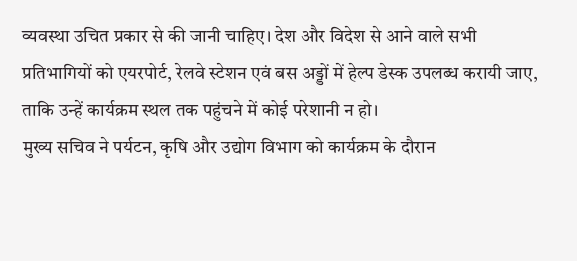व्यवस्था उचित प्रकार से की जानी चाहिए। देश और विदेश से आने वाले सभी प्रतिभागियों को एयरपोर्ट, रेलवे स्टेशन एवं बस अड्डों में हेल्प डेस्क उपलब्ध करायी जाए, ताकि उन्हें कार्यक्रम स्थल तक पहुंचने में कोई परेशानी न हो।
मुख्य सचिव ने पर्यटन, कृषि और उद्योग विभाग को कार्यक्रम के दौरान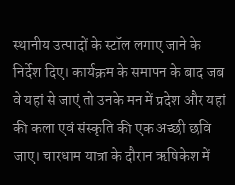स्थानीय उत्पादों के स्टॉल लगाए जाने के निर्देश दिए। कार्यक्रम के समापन के बाद जब वे यहां से जाएं तो उनके मन में प्रदेश और यहां की कला एवं संस्कृति की एक अच्छी छवि जाए। चारधाम यात्रा के दौरान ऋषिकेश में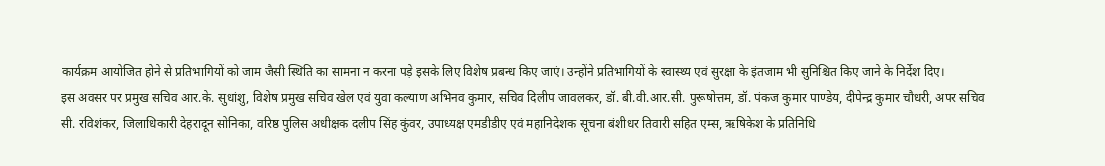कार्यक्रम आयोजित होने से प्रतिभागियों को जाम जैसी स्थिति का सामना न करना पड़े इसके लिए विशेष प्रबन्ध किए जाएं। उन्होंने प्रतिभागियों के स्वास्थ्य एवं सुरक्षा के इंतजाम भी सुनिश्चित किए जाने के निर्देश दिए।
इस अवसर पर प्रमुख सचिव आर.के. सुधांशु, विशेष प्रमुख सचिव खेल एवं युवा कल्याण अभिनव कुमार, सचिव दिलीप जावलकर, डॉ. बी.वी.आर.सी. पुरूषोत्तम, डॉ. पंकज कुमार पाण्डेय, दीपेन्द्र कुमार चौधरी, अपर सचिव सी. रविशंकर, जिलाधिकारी देहरादून सोनिका, वरिष्ठ पुलिस अधीक्षक दलीप सिंह कुंवर, उपाध्यक्ष एमडीडीए एवं महानिदेशक सूचना बंशीधर तिवारी सहित एम्स, ऋषिकेश के प्रतिनिधि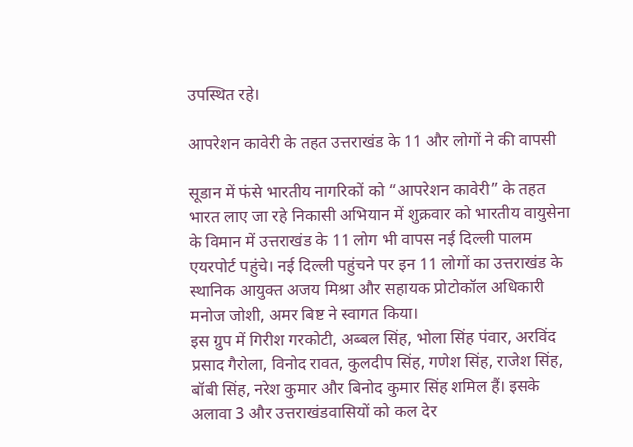उपस्थित रहे।

आपरेशन कावेरी के तहत उत्तराखंड के 11 और लोगों ने की वापसी

सूडान में फंसे भारतीय नागरिकों को “आपरेशन कावेरी” के तहत भारत लाए जा रहे निकासी अभियान में शुक्रवार को भारतीय वायुसेना के विमान में उत्तराखंड के 11 लोग भी वापस नई दिल्ली पालम एयरपोर्ट पहुंचे। नई दिल्ली पहुंचने पर इन 11 लोगों का उत्तराखंड के स्थानिक आयुक्त अजय मिश्रा और सहायक प्रोटोकॉल अधिकारी मनोज जोशी, अमर बिष्ट ने स्वागत किया।
इस ग्रुप में गिरीश गरकोटी, अब्बल सिंह, भोला सिंह पंवार, अरविंद प्रसाद गैरोला, विनोद रावत, कुलदीप सिंह, गणेश सिंह, राजेश सिंह, बॉबी सिंह, नरेश कुमार और बिनोद कुमार सिंह शमिल हैं। इसके अलावा 3 और उत्तराखंडवासियों को कल देर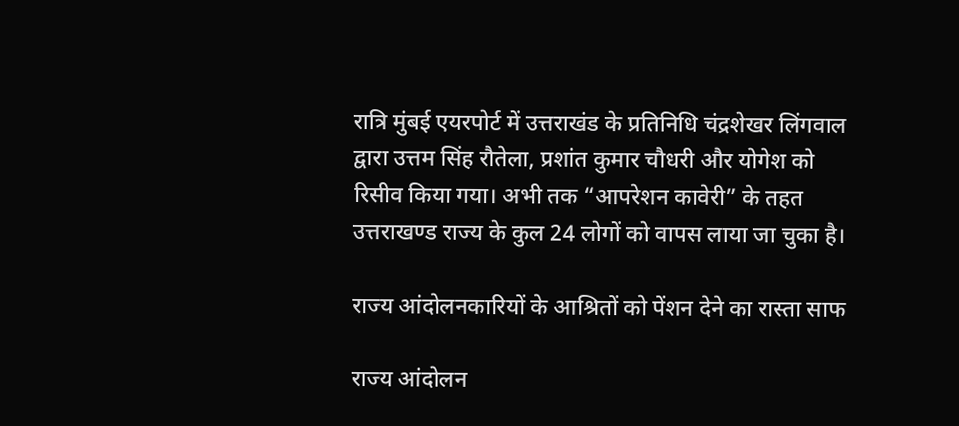रात्रि मुंबई एयरपोर्ट में उत्तराखंड के प्रतिनिधि चंद्रशेखर लिंगवाल द्वारा उत्तम सिंह रौतेला, प्रशांत कुमार चौधरी और योगेश को रिसीव किया गया। अभी तक “आपरेशन कावेरी” के तहत उत्तराखण्ड राज्य के कुल 24 लोगों को वापस लाया जा चुका है।

राज्य आंदोलनकारियों के आश्रितों को पेंशन देने का रास्ता साफ

राज्य आंदोलन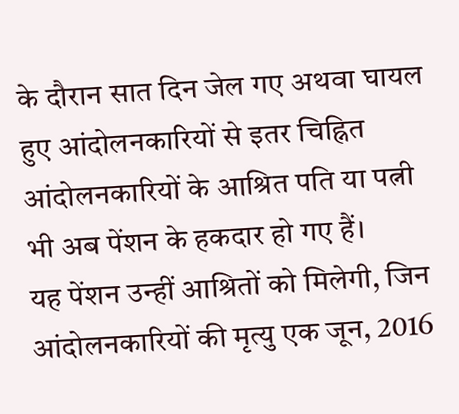के दौरान सात दिन जेल गए अथवा घायल हुए आंदोलनकारियों से इतर चिह्नित आंदोलनकारियों के आश्रित पति या पत्नी भी अब पेंशन के हकदार हो गए हैं।
यह पेंशन उन्हीं आश्रितों को मिलेगी, जिन आंदोलनकारियों की मृत्यु एक जून, 2016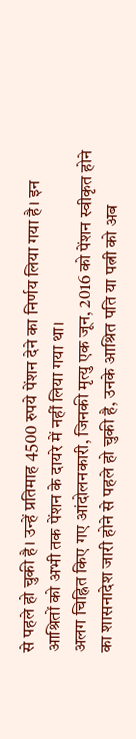से पहले हो चुकी है। उन्हें प्रतिमाह 4500 रुपये पेंशन देने का निर्णय लिया गया है। इन आश्रितों को अभी तक पेंशन के दायरे में नहीं लिया गया था।
अलग चिह्नित किए गए आंदोलनकारी, जिनकी मृत्यु एक जून, 2016 को पेंशन स्वीकृत होने का शासनादेश जारी होने से पहले हो चुकी है, उनके आश्रित पति या पत्नी को अब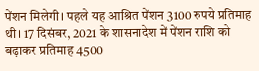पेंशन मिलेगी। पहले यह आश्रित पेंशन 3100 रुपये प्रतिमाह थी। 17 दिसंबर, 2021 के शासनादेश में पेंशन राशि को बढ़ाकर प्रतिमाह 4500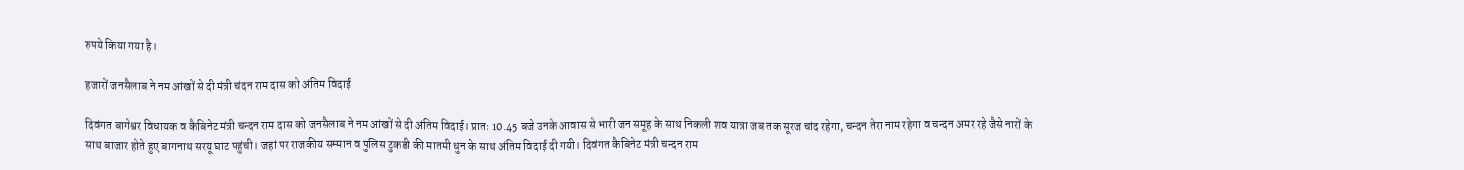रुपये किया गया है।

हजारों जनसैलाब ने नम आंखों से दी मंत्री चंदन राम दास को अंतिम विदाई

दिवंगत बागेश्वर विधायक व कैबिनेट मंत्री चन्दन राम दास को जनसैलाब ने नम आंखों से दी अंतिम विदाई। प्रातः 10.45 बजे उनके आवास से भारी जन समूह के साथ निकली शव यात्रा जब तक सूरज चांद रहेगा, चन्दन तेरा नाम रहेगा व चन्दन अमर रहे जैसे नारों के साथ बाजार होते हुए बागनाथ सरयू घाट पहुंची। जहां पर राजकीय सम्मान व पुलिस टुकडी की मातमी धुन के साथ अंतिम विदाई दी गयी। दिवंगत कैबिनेट मंत्री चन्दन राम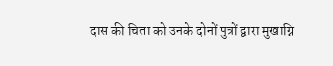दास की चिता को उनके दोनों पुत्रों द्वारा मुखाग्नि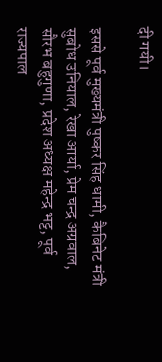दी गयी।

इससे पूर्व मुख्यमंत्री पुष्कर सिंह धामी, कैबिनेट मंत्री सुबोध उनियाल, रेखा आर्या, प्रेम चन्द्र अग्रवाल, सौरभ बहुगुणा, प्रदेश अध्यक्ष महेन्द्र भट्ट, पूर्व राज्यपाल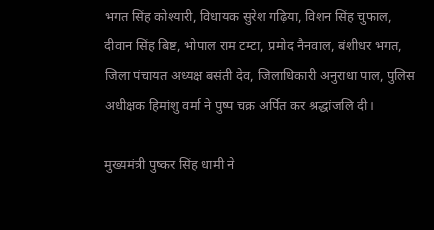भगत सिंह कोश्यारी, विधायक सुरेश गढ़िया, विशन सिंह चुफाल, दीवान सिंह बिष्ट, भोपाल राम टम्टा, प्रमोद नैनवाल, बंशीधर भगत, जिला पंचायत अध्यक्ष बसंती देव, जिलाधिकारी अनुराधा पाल, पुलिस अधीक्षक हिमांशु वर्मा ने पुष्प चक्र अर्पित कर श्रद्धांजलि दी।

मुख्यमंत्री पुष्कर सिंह धामी ने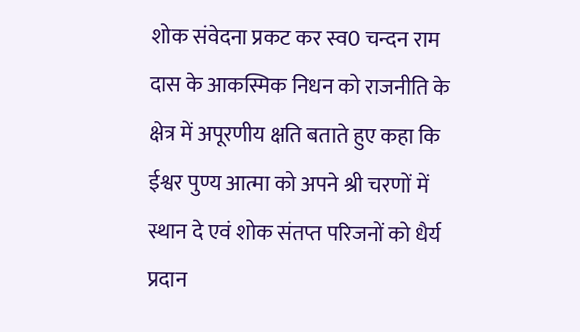शोक संवेदना प्रकट कर स्व0 चन्दन राम दास के आकस्मिक निधन को राजनीति के क्षेत्र में अपूरणीय क्षति बताते हुए कहा कि ईश्वर पुण्य आत्मा को अपने श्री चरणों में स्थान दे एवं शोक संतप्त परिजनों को धैर्य प्रदान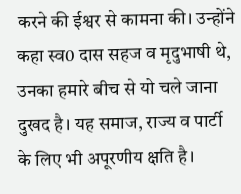करने की ईश्वर से कामना की। उन्होंने कहा स्व0 दास सहज व मृदुभाषी थे, उनका हमारे बीच से यो चले जाना दुखद है। यह समाज, राज्य व पार्टी के लिए भी अपूरणीय क्षति है।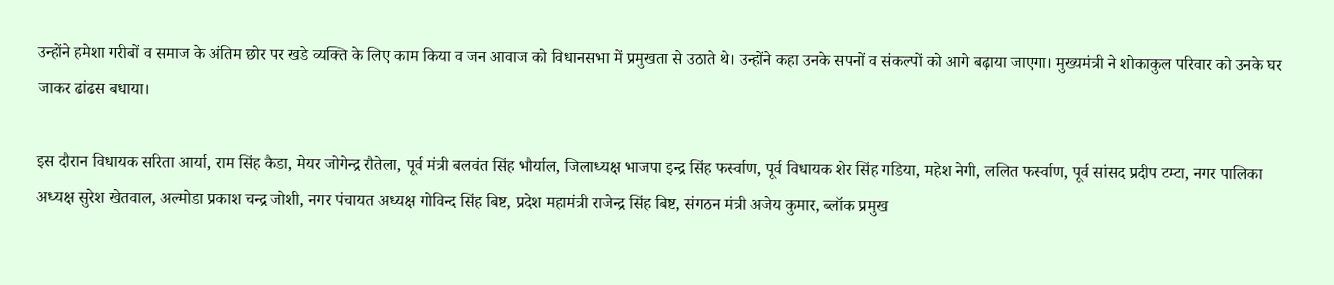उन्होंने हमेशा गरीबों व समाज के अंतिम छोर पर खडे व्यक्ति के लिए काम किया व जन आवाज को विधानसभा में प्रमुखता से उठाते थे। उन्होंने कहा उनके सपनों व संकल्पों को आगे बढ़ाया जाएगा। मुख्यमंत्री ने शोकाकुल परिवार को उनके घर जाकर ढांढस बधाया।

इस दौरान विधायक सरिता आर्या, राम सिंह कैडा, मेयर जोगेन्द्र रौतेला, पूर्व मंत्री बलवंत सिंह भौर्याल, जिलाध्यक्ष भाजपा इन्द्र सिंह फर्स्वाण, पूर्व विधायक शेर सिंह गडिया, महेश नेगी, ललित फर्स्वाण, पूर्व सांसद प्रदीप टम्टा, नगर पालिका अध्यक्ष सुरेश खेतवाल, अल्मोडा प्रकाश चन्द्र जोशी, नगर पंचायत अध्यक्ष गोविन्द सिंह बिष्ट, प्रदेश महामंत्री राजेन्द्र सिंह बिष्ट, संगठन मंत्री अजेय कुमार, ब्लॉक प्रमुख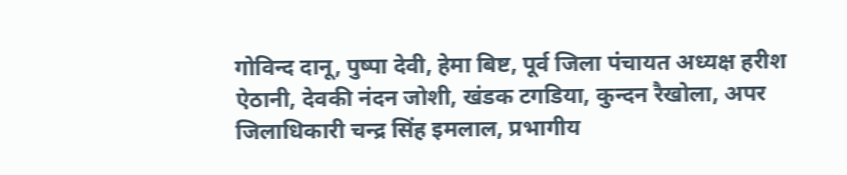गोविन्द दानू, पुष्पा देवी, हेमा बिष्ट, पूर्व जिला पंचायत अध्यक्ष हरीश ऐठानी, देवकी नंदन जोशी, खंडक टगडिया, कुन्दन रैखोला, अपर जिलाधिकारी चन्द्र सिंह इमलाल, प्रभागीय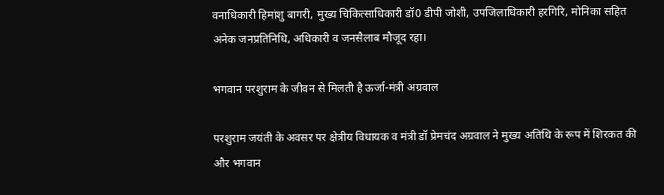वनाधिकारी हिमांशु बागरी, मुख्य चिकित्साधिकारी डॉ0 डीपी जोशी, उपजिलाधिकारी हरगिरि, मोनिका सहित अनेक जनप्रतिनिधि, अधिकारी व जनसैलाब मौजूद रहा।

भगवान परशुराम के जीवन से मिलती है ऊर्जा-मंत्री अग्रवाल

परशुराम जयंती के अवसर पर क्षेत्रीय विधायक व मंत्री डॉ प्रेमचंद अग्रवाल ने मुख्य अतिथि के रूप में शिरकत की और भगवान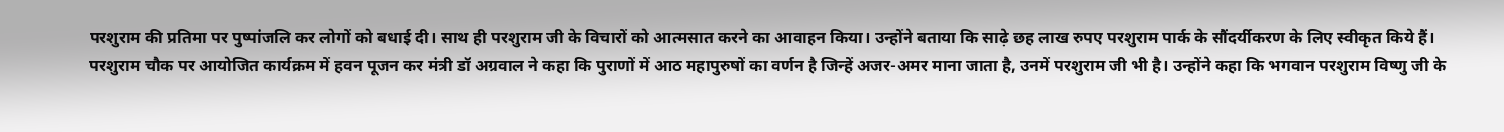परशुराम की प्रतिमा पर पुष्पांजलि कर लोगों को बधाई दी। साथ ही परशुराम जी के विचारों को आत्मसात करने का आवाहन किया। उन्होंने बताया कि साढ़े छह लाख रुपए परशुराम पार्क के सौंदर्यीकरण के लिए स्वीकृत किये हैं।
परशुराम चौक पर आयोजित कार्यक्रम में हवन पूजन कर मंत्री डॉ अग्रवाल ने कहा कि पुराणों में आठ महापुरुषों का वर्णन है जिन्हें अजर-अमर माना जाता है, उनमें परशुराम जी भी है। उन्होंने कहा कि भगवान परशुराम विष्णु जी के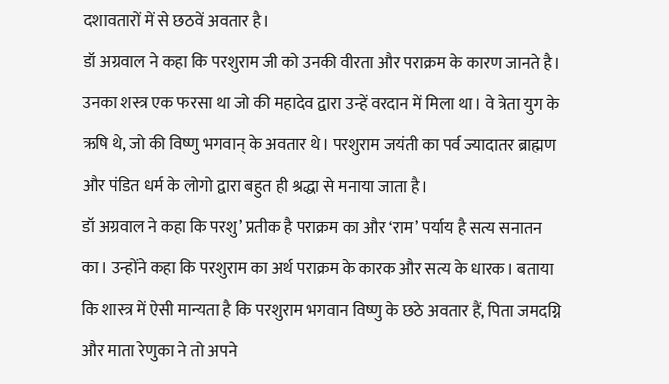दशावतारों में से छठवें अवतार है।
डॉ अग्रवाल ने कहा कि परशुराम जी को उनकी वीरता और पराक्रम के कारण जानते है। उनका शस्त्र एक फरसा था जो की महादेव द्वारा उन्हें वरदान में मिला था। वे त्रेता युग के ऋषि थे, जो की विष्णु भगवान् के अवतार थे। परशुराम जयंती का पर्व ज्यादातर ब्राह्मण और पंडित धर्म के लोगो द्वारा बहुत ही श्रद्धा से मनाया जाता है।
डॉ अग्रवाल ने कहा कि परशु’ प्रतीक है पराक्रम का और ‘राम’ पर्याय है सत्य सनातन का। उन्होंने कहा कि परशुराम का अर्थ पराक्रम के कारक और सत्य के धारक। बताया कि शास्त्र में ऐसी मान्यता है कि परशुराम भगवान विष्णु के छठे अवतार हैं, पिता जमदग्नि और माता रेणुका ने तो अपने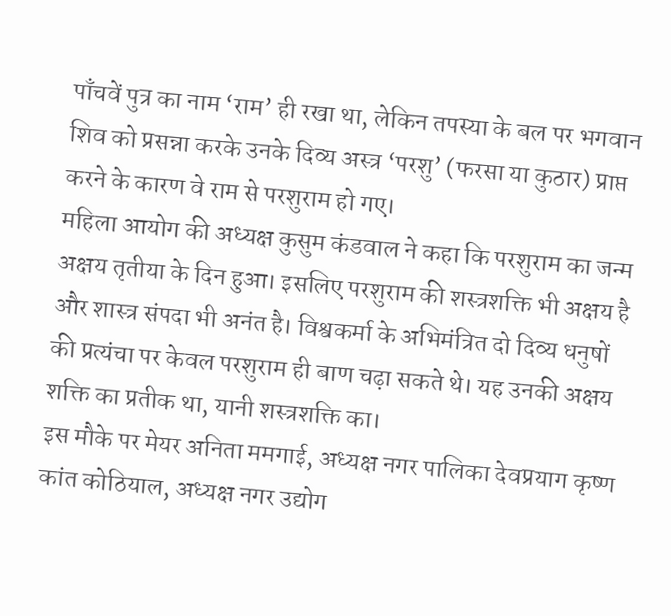पाँचवें पुत्र का नाम ‘राम’ ही रखा था, लेकिन तपस्या के बल पर भगवान शिव को प्रसन्ना करके उनके दिव्य अस्त्र ‘परशु’ (फरसा या कुठार) प्राप्त करने के कारण वे राम से परशुराम हो गए।
महिला आयोग की अध्यक्ष कुसुम कंडवाल ने कहा कि परशुराम का जन्म अक्षय तृतीया के दिन हुआ। इसलिए परशुराम की शस्त्रशक्ति भी अक्षय है और शास्त्र संपदा भी अनंत है। विश्वकर्मा के अभिमंत्रित दो दिव्य धनुषों की प्रत्यंचा पर केवल परशुराम ही बाण चढ़ा सकते थे। यह उनकी अक्षय शक्ति का प्रतीक था, यानी शस्त्रशक्ति का।
इस मौके पर मेयर अनिता ममगाई, अध्यक्ष नगर पालिका देवप्रयाग कृष्ण कांत कोठियाल, अध्यक्ष नगर उद्योग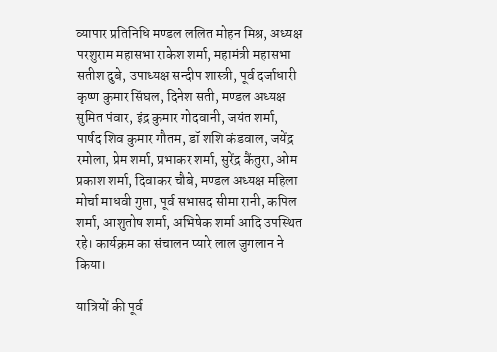व्यापार प्रतिनिधि मण्डल ललित मोहन मिश्र, अध्यक्ष परशुराम महासभा राकेश शर्मा, महामंत्री महासभा सतीश दुबे, उपाध्यक्ष सन्दीप शास्त्री, पूर्व दर्जाधारी कृष्ण कुमार सिंघल, दिनेश सती, मण्डल अध्यक्ष सुमित पंवार, इंद्र कुमार गोदवानी, जयंत शर्मा, पार्षद शिव कुमार गौतम, डॉ शशि कंडवाल, जयेंद्र रमोला, प्रेम शर्मा, प्रभाकर शर्मा, सुरेंद्र कैंतुरा, ओम प्रकाश शर्मा, दिवाकर चौबे, मण्डल अध्यक्ष महिला मोर्चा माधवी गुप्ता, पूर्व सभासद सीमा रानी, कपिल शर्मा, आशुतोष शर्मा, अभिषेक शर्मा आदि उपस्थित रहे। कार्यक्रम का संचालन प्यारे लाल जुगलान ने किया।

यात्रियों की पूर्व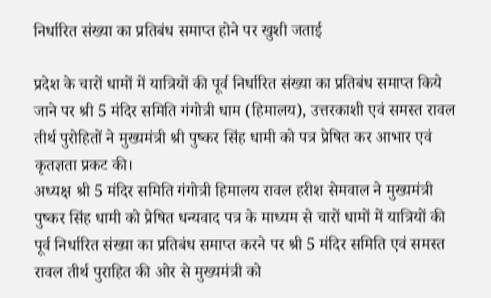निर्धारित संख्या का प्रतिबंध समाप्त होने पर खुशी जताई

प्रदेश के चारों धामों में यात्रियों की पूर्व निर्धारित संख्या का प्रतिबंध समाप्त किये जाने पर श्री 5 मंदिर समिति गंगोत्री धाम (हिमालय), उत्तरकाशी एवं समस्त रावल तीर्थ पुरोहितों ने मुख्यमंत्री श्री पुष्कर सिंह धामी को पत्र प्रेषित कर आभार एवं कृतज्ञता प्रकट की।
अध्यक्ष श्री 5 मंदिर समिति गंगोत्री हिमालय रावल हरीश सेमवाल ने मुख्यमंत्री पुष्कर सिंह धामी को प्रेषित धन्यवाद पत्र के माध्यम से चारों धामों में यात्रियों की पूर्व निर्धारित संख्या का प्रतिबंध समाप्त करने पर श्री 5 मंदिर समिति एवं समस्त रावल तीर्थ पुराहित की ओर से मुख्यमंत्री को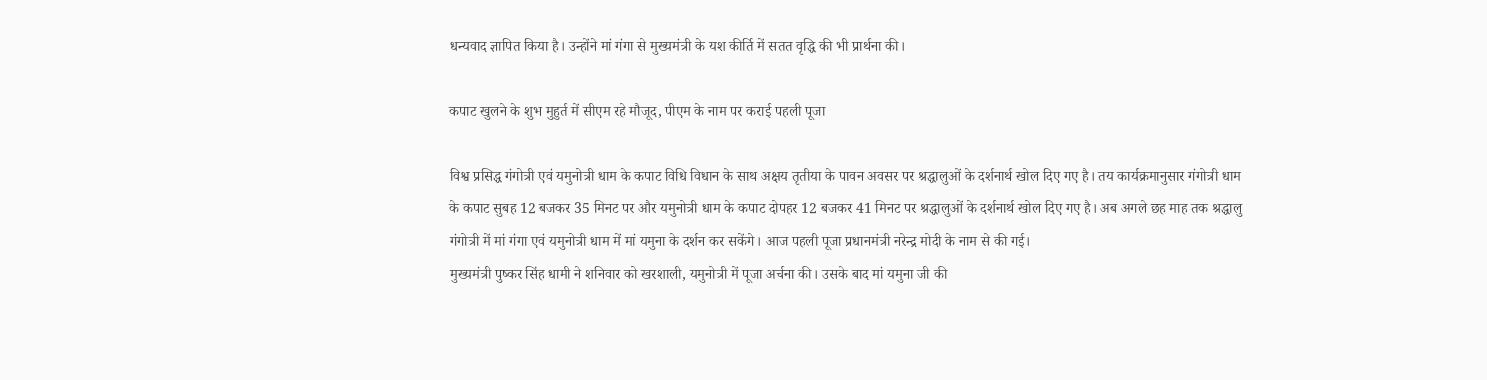धन्यवाद ज्ञापित किया है। उन्होंने मां गंगा से मुख्यमंत्री के यश कीर्ति में सतत वृद्धि की भी प्रार्थना की।

कपाट खुलने के शुभ मुहुर्त में सीएम रहे मौजूद, पीएम के नाम पर कराई पहली पूजा

विश्व प्रसिद्ध गंगोत्री एवं यमुनोत्री धाम के कपाट विधि विधान के साथ अक्षय तृतीया के पावन अवसर पर श्रद्धालुओं के दर्शनार्थ खोल दिए गए है। तय कार्यक्रमानुसार गंगोत्री धाम के कपाट सुबह 12 बजकर 35 मिनट पर और यमुनोत्री धाम के कपाट दोपहर 12 बजकर 41 मिनट पर श्रद्धालुओं के दर्शनार्थ खोल दिए गए है। अब अगले छह माह तक श्रद्धालु गंगोत्री में मां गंगा एवं यमुनोत्री धाम में मां यमुना के दर्शन कर सकेंगे। आज पहली पूजा प्रधानमंत्री नरेन्द्र मोदी के नाम से की गई।
मुख्यमंत्री पुष्कर सिंह धामी ने शनिवार को खरशाली, यमुनोत्री में पूजा अर्चना की। उसके बाद मां यमुना जी की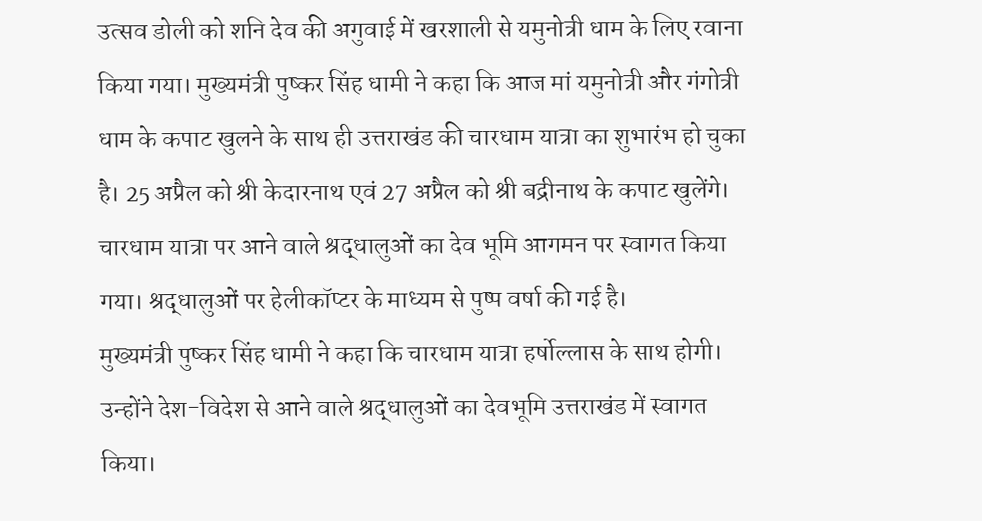उत्सव डोली को शनि देव की अगुवाई में खरशाली से यमुनोत्री धाम के लिए रवाना किया गया। मुख्यमंत्री पुष्कर सिंह धामी ने कहा कि आज मां यमुनोत्री और गंगोत्री धाम के कपाट खुलने के साथ ही उत्तराखंड की चारधाम यात्रा का शुभारंभ हो चुका है। 25 अप्रैल को श्री केदारनाथ एवं 27 अप्रैल को श्री बद्रीनाथ के कपाट खुलेंगे। चारधाम यात्रा पर आने वाले श्रद्धालुओं का देव भूमि आगमन पर स्वागत किया गया। श्रद्धालुओं पर हेलीकॉप्टर के माध्यम से पुष्प वर्षा की गई है।
मुख्यमंत्री पुष्कर सिंह धामी ने कहा कि चारधाम यात्रा हर्षोल्लास के साथ होगी। उन्होंने देश-विदेश से आने वाले श्रद्धालुओं का देवभूमि उत्तराखंड में स्वागत किया।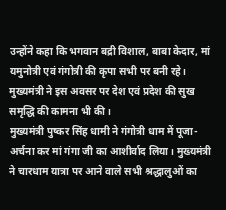उन्होंने कहा कि भगवान बद्री विशाल, बाबा केदार, मां यमुनोत्री एवं गंगोत्री की कृपा सभी पर बनी रहे। मुख्यमंत्री ने इस अवसर पर देश एवं प्रदेश की सुख समृद्धि की कामना भी की।
मुख्यमंत्री पुष्कर सिंह धामी ने गंगोत्री धाम में पूजा-अर्चना कर मां गंगा जी का आशीर्वाद लिया। मुख्यमंत्री ने चारधाम यात्रा पर आने वाले सभी श्रद्धालुओं का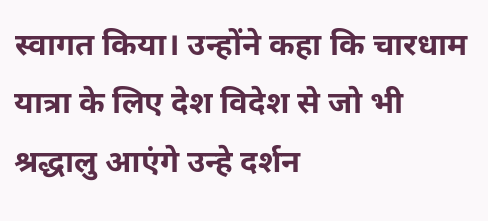स्वागत किया। उन्होंने कहा कि चारधाम यात्रा के लिए देश विदेश से जो भी श्रद्धालु आएंगे उन्हे दर्शन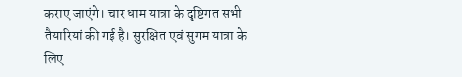कराए जाएंगे। चार धाम यात्रा के दृष्टिगत सभी तैयारियां की गई है। सुरक्षित एवं सुगम यात्रा के लिए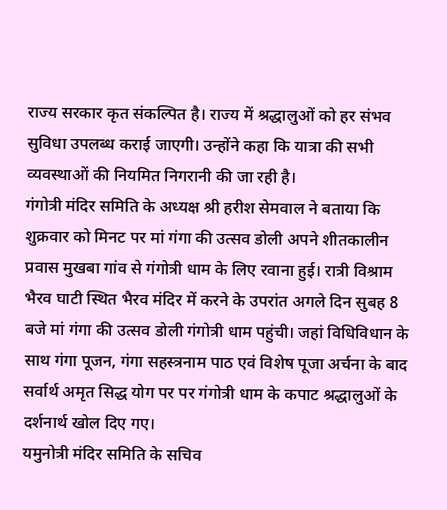राज्य सरकार कृत संकल्पित है। राज्य में श्रद्धालुओं को हर संभव सुविधा उपलब्ध कराई जाएगी। उन्होंने कहा कि यात्रा की सभी व्यवस्थाओं की नियमित निगरानी की जा रही है।
गंगोत्री मंदिर समिति के अध्यक्ष श्री हरीश सेमवाल ने बताया कि शुक्रवार को मिनट पर मां गंगा की उत्सव डोली अपने शीतकालीन प्रवास मुखबा गांव से गंगोत्री धाम के लिए रवाना हुई। रात्री विश्राम भैरव घाटी स्थित भैरव मंदिर में करने के उपरांत अगले दिन सुबह 8 बजे मां गंगा की उत्सव डोली गंगोत्री धाम पहुंची। जहां विधिविधान के साथ गंगा पूजन, गंगा सहस्त्रनाम पाठ एवं विशेष पूजा अर्चना के बाद सर्वार्थ अमृत सिद्ध योग पर पर गंगोत्री धाम के कपाट श्रद्धालुओं के दर्शनार्थ खोल दिए गए।
यमुनोत्री मंदिर समिति के सचिव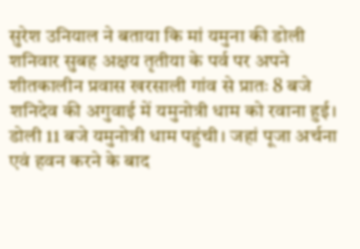सुरेश उनियाल ने बताया कि मां यमुना की डोली शनिवार सुबह अक्षय तृतीया के पर्व पर अपने शीतकालीन प्रवास खरसाली गांव से प्रातः 8 बजे शनिदेव की अगुवाई में यमुनोत्री धाम को रवाना हुई। डोली 11 बजे यमुनोत्री धाम पहुंची। जहां पूजा अर्चना एवं हवन करने के बाद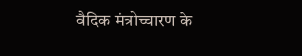वैदिक मंत्रोच्चारण के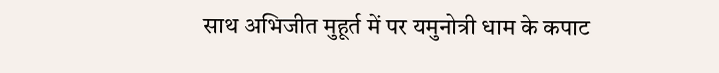साथ अभिजीत मुहूर्त में पर यमुनोत्री धाम के कपाट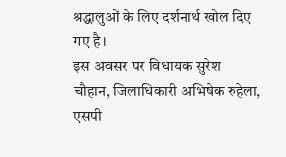श्रद्धालुओं के लिए दर्शनार्थ खोल दिए गए है।
इस अवसर पर विधायक सुरेश चौहान, जिलाधिकारी अभिषेक रुहेला, एसपी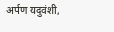अर्पण यदुवंशी,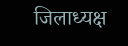जिलाध्यक्ष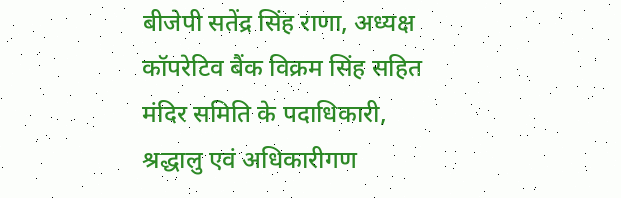बीजेपी सतेंद्र सिंह राणा, अध्यक्ष कॉपरेटिव बैंक विक्रम सिंह सहित मंदिर समिति के पदाधिकारी, श्रद्धालु एवं अधिकारीगण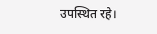उपस्थित रहे।